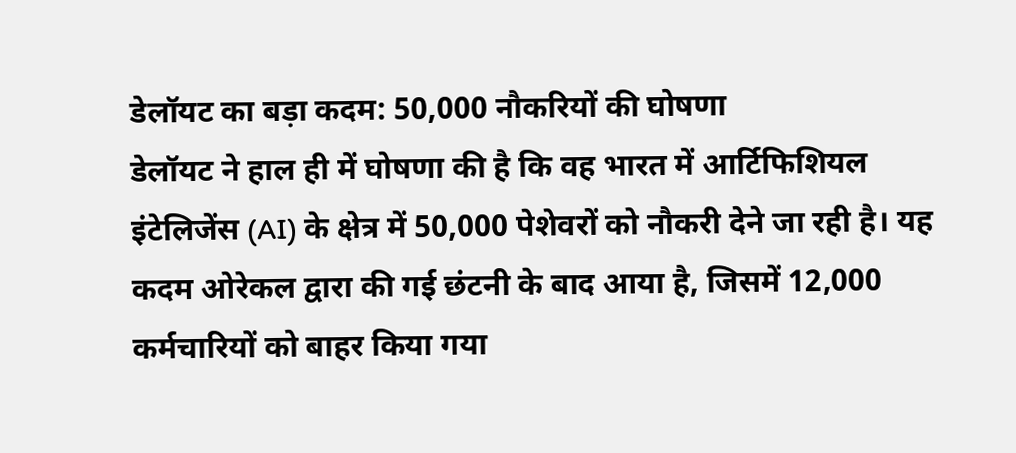डेलॉयट का बड़ा कदम: 50,000 नौकरियों की घोषणा
डेलॉयट ने हाल ही में घोषणा की है कि वह भारत में आर्टिफिशियल इंटेलिजेंस (AI) के क्षेत्र में 50,000 पेशेवरों को नौकरी देने जा रही है। यह कदम ओरेकल द्वारा की गई छंटनी के बाद आया है, जिसमें 12,000 कर्मचारियों को बाहर किया गया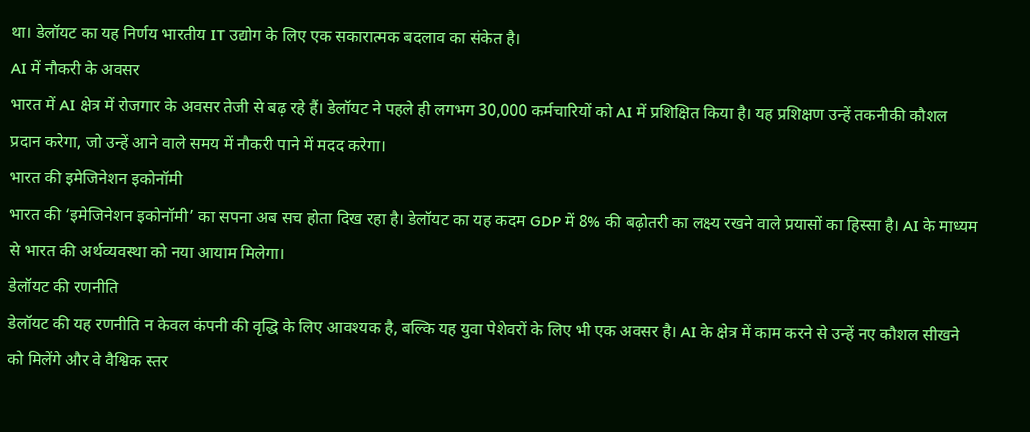था। डेलॉयट का यह निर्णय भारतीय IT उद्योग के लिए एक सकारात्मक बदलाव का संकेत है।
AI में नौकरी के अवसर
भारत में AI क्षेत्र में रोजगार के अवसर तेजी से बढ़ रहे हैं। डेलॉयट ने पहले ही लगभग 30,000 कर्मचारियों को AI में प्रशिक्षित किया है। यह प्रशिक्षण उन्हें तकनीकी कौशल प्रदान करेगा, जो उन्हें आने वाले समय में नौकरी पाने में मदद करेगा।
भारत की इमेजिनेशन इकोनॉमी
भारत की ‘इमेजिनेशन इकोनॉमी’ का सपना अब सच होता दिख रहा है। डेलॉयट का यह कदम GDP में 8% की बढ़ोतरी का लक्ष्य रखने वाले प्रयासों का हिस्सा है। AI के माध्यम से भारत की अर्थव्यवस्था को नया आयाम मिलेगा।
डेलॉयट की रणनीति
डेलॉयट की यह रणनीति न केवल कंपनी की वृद्धि के लिए आवश्यक है, बल्कि यह युवा पेशेवरों के लिए भी एक अवसर है। AI के क्षेत्र में काम करने से उन्हें नए कौशल सीखने को मिलेंगे और वे वैश्विक स्तर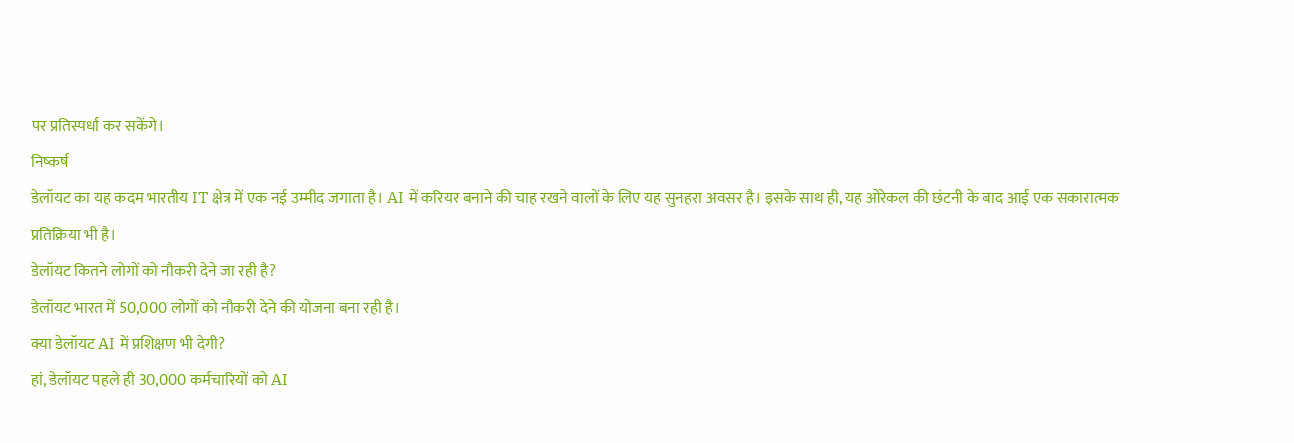पर प्रतिस्पर्धा कर सकेंगे।
निष्कर्ष
डेलॉयट का यह कदम भारतीय IT क्षेत्र में एक नई उम्मीद जगाता है। AI में करियर बनाने की चाह रखने वालों के लिए यह सुनहरा अवसर है। इसके साथ ही, यह ओरेकल की छंटनी के बाद आई एक सकारात्मक प्रतिक्रिया भी है।
डेलॉयट कितने लोगों को नौकरी देने जा रही है?
डेलॉयट भारत में 50,000 लोगों को नौकरी देने की योजना बना रही है।
क्या डेलॉयट AI में प्रशिक्षण भी देगी?
हां, डेलॉयट पहले ही 30,000 कर्मचारियों को AI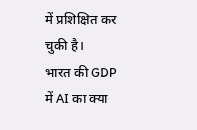में प्रशिक्षित कर चुकी है।
भारत की GDP में AI का क्या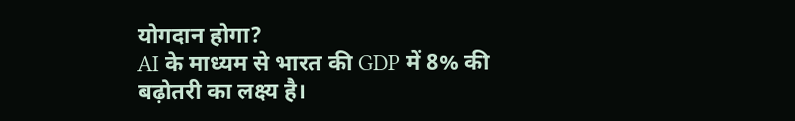योगदान होगा?
AI के माध्यम से भारत की GDP में 8% की बढ़ोतरी का लक्ष्य है।